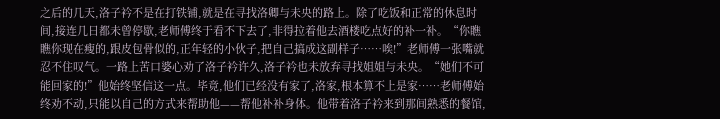之后的几天,洛子衿不是在打铁铺,就是在寻找洛卿与未央的路上。除了吃饭和正常的休息时间,接连几日都未曾停歇,老师傅终于看不下去了,非得拉着他去酒楼吃点好的补一补。“你瞧瞧你现在瘦的,跟皮包骨似的,正年轻的小伙子,把自己搞成这副样子……唉!”老师傅一张嘴就忍不住叹气。一路上苦口婆心劝了洛子衿许久,洛子衿也未放弃寻找姐姐与未央。“她们不可能回家的!”他始终坚信这一点。毕竟,他们已经没有家了,洛家,根本算不上是家……老师傅始终劝不动,只能以自己的方式来帮助他——帮他补补身体。他带着洛子衿来到那间熟悉的餐馆,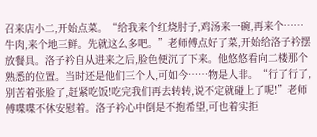召来店小二,开始点菜。“给我来个红烧肘子,鸡汤来一碗,再来个……牛肉,来个地三鲜。先就这么多吧。”老师傅点好了菜,开始给洛子衿摆放餐具。洛子衿自从进来之后,脸色便沉了下来。他悠悠看向二楼那个熟悉的位置。当时还是他们三个人,可如今……物是人非。“行了行了,别苦着张脸了,赶紧吃饭!吃完我们再去转转,说不定就碰上了呢!”老师傅喋喋不休安慰着。洛子衿心中倒是不抱希望,可也着实拒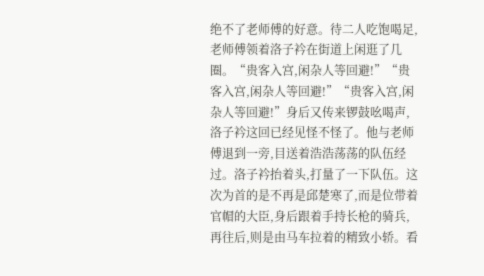绝不了老师傅的好意。待二人吃饱喝足,老师傅领着洛子衿在街道上闲逛了几圈。“贵客入宫,闲杂人等回避!”“贵客入宫,闲杂人等回避!”“贵客入宫,闲杂人等回避!”身后又传来锣鼓吆喝声,洛子衿这回已经见怪不怪了。他与老师傅退到一旁,目送着浩浩荡荡的队伍经过。洛子衿抬着头,打量了一下队伍。这次为首的是不再是邱楚寒了,而是位带着官帽的大臣,身后跟着手持长枪的骑兵,再往后,则是由马车拉着的精致小轿。看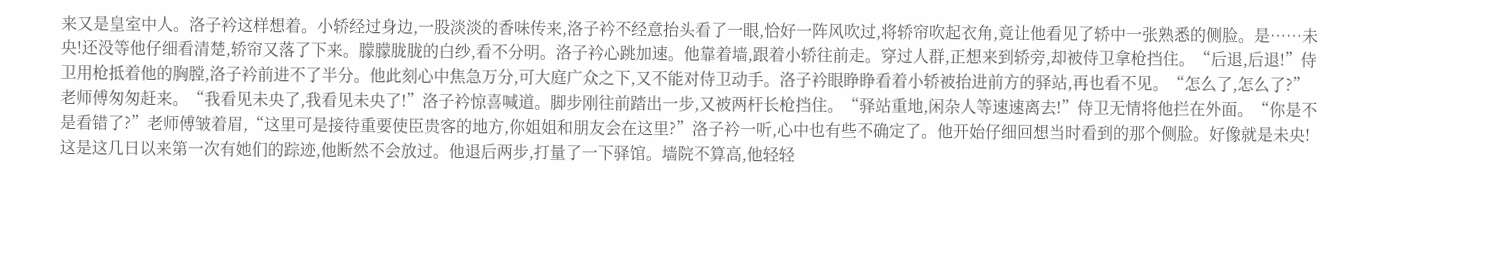来又是皇室中人。洛子衿这样想着。小轿经过身边,一股淡淡的香味传来,洛子衿不经意抬头看了一眼,恰好一阵风吹过,将轿帘吹起衣角,竟让他看见了轿中一张熟悉的侧脸。是……未央!还没等他仔细看清楚,轿帘又落了下来。朦朦胧胧的白纱,看不分明。洛子衿心跳加速。他靠着墙,跟着小轿往前走。穿过人群,正想来到轿旁,却被侍卫拿枪挡住。“后退,后退!”侍卫用枪抵着他的胸膛,洛子衿前进不了半分。他此刻心中焦急万分,可大庭广众之下,又不能对侍卫动手。洛子衿眼睁睁看着小轿被抬进前方的驿站,再也看不见。“怎么了,怎么了?”老师傅匆匆赶来。“我看见未央了,我看见未央了!”洛子衿惊喜喊道。脚步刚往前踏出一步,又被两杆长枪挡住。“驿站重地,闲杂人等速速离去!”侍卫无情将他拦在外面。“你是不是看错了?”老师傅皱着眉,“这里可是接待重要使臣贵客的地方,你姐姐和朋友会在这里?”洛子衿一听,心中也有些不确定了。他开始仔细回想当时看到的那个侧脸。好像就是未央!这是这几日以来第一次有她们的踪迹,他断然不会放过。他退后两步,打量了一下驿馆。墙院不算高,他轻轻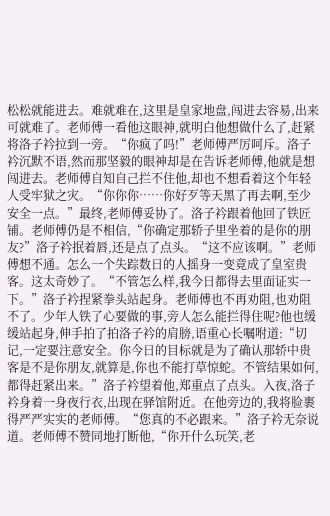松松就能进去。难就难在,这里是皇家地盘,闯进去容易,出来可就难了。老师傅一看他这眼神,就明白他想做什么了,赶紧将洛子衿拉到一旁。“你疯了吗!”老师傅严厉呵斥。洛子衿沉默不语,然而那坚毅的眼神却是在告诉老师傅,他就是想闯进去。老师傅自知自己拦不住他,却也不想看着这个年轻人受牢狱之灾。“你你你……你好歹等天黑了再去啊,至少安全一点。”最终,老师傅妥协了。洛子衿跟着他回了铁匠铺。老师傅仍是不相信,“你确定那轿子里坐着的是你的朋友?”洛子衿抿着唇,还是点了点头。“这不应该啊。”老师傅想不通。怎么一个失踪数日的人摇身一变竟成了皇室贵客。这太奇妙了。“不管怎么样,我今日都得去里面证实一下。”洛子衿捏紧拳头站起身。老师傅也不再劝阻,也劝阻不了。少年人铁了心要做的事,旁人怎么能拦得住呢?他也缓缓站起身,伸手拍了拍洛子衿的肩膀,语重心长嘱咐道:“切记,一定要注意安全。你今日的目标就是为了确认那轿中贵客是不是你朋友,就算是,你也不能打草惊蛇。不管结果如何,都得赶紧出来。”洛子衿望着他,郑重点了点头。入夜,洛子衿身着一身夜行衣,出现在驿馆附近。在他旁边的,我将脸裹得严严实实的老师傅。“您真的不必跟来。”洛子衿无奈说道。老师傅不赞同地打断他,“你开什么玩笑,老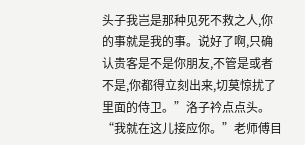头子我岂是那种见死不救之人,你的事就是我的事。说好了啊,只确认贵客是不是你朋友,不管是或者不是,你都得立刻出来,切莫惊扰了里面的侍卫。”洛子衿点点头。“我就在这儿接应你。”老师傅目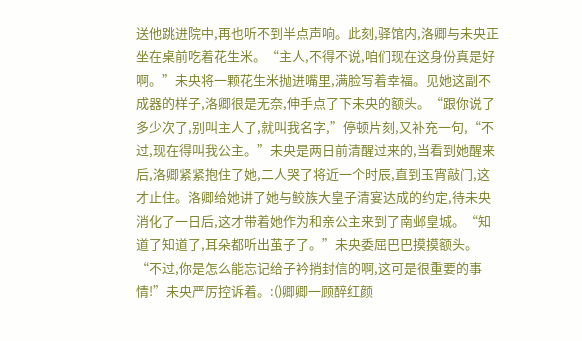送他跳进院中,再也听不到半点声响。此刻,驿馆内,洛卿与未央正坐在桌前吃着花生米。“主人,不得不说,咱们现在这身份真是好啊。”未央将一颗花生米抛进嘴里,满脸写着幸福。见她这副不成器的样子,洛卿很是无奈,伸手点了下未央的额头。“跟你说了多少次了,别叫主人了,就叫我名字,”停顿片刻,又补充一句,“不过,现在得叫我公主。”未央是两日前清醒过来的,当看到她醒来后,洛卿紧紧抱住了她,二人哭了将近一个时辰,直到玉宵敲门,这才止住。洛卿给她讲了她与鲛族大皇子清宴达成的约定,待未央消化了一日后,这才带着她作为和亲公主来到了南邺皇城。“知道了知道了,耳朵都听出茧子了。”未央委屈巴巴摸摸额头。“不过,你是怎么能忘记给子衿捎封信的啊,这可是很重要的事情!”未央严厉控诉着。:()卿卿一顾醉红颜